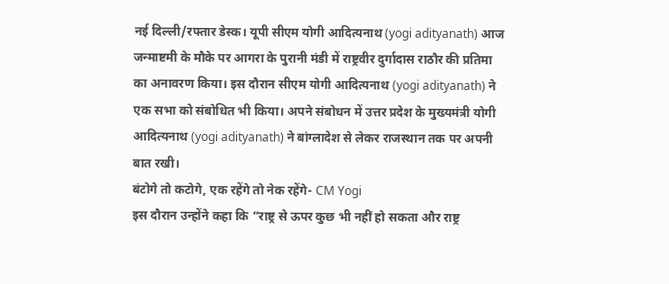नई दिल्ली/रफ्तार डेस्क। यूपी सीएम योगी आदित्यनाथ (yogi adityanath) आज जन्माष्टमी के मौके पर आगरा के पुरानी मंडी में राष्ट्रवीर दुर्गादास राठौर की प्रतिमा का अनावरण किया। इस दौरान सीएम योगी आदित्यनाथ (yogi adityanath) ने एक सभा को संबोधित भी किया। अपने संबोधन में उत्तर प्रदेश के मुख्यमंत्री योगी आदित्यनाथ (yogi adityanath) ने बांग्लादेश से लेकर राजस्थान तक पर अपनी बात रखी।
बंटोगे तो कटोगे, एक रहेंगे तो नेक रहेंगे- CM Yogi
इस दौरान उन्होंने कहा कि “राष्ट्र से ऊपर कुछ भी नहीं हो सकता और राष्ट्र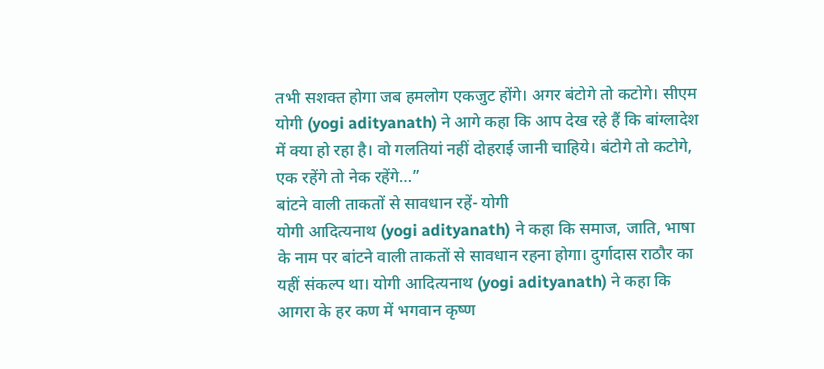तभी सशक्त होगा जब हमलोग एकजुट होंगे। अगर बंटोगे तो कटोगे। सीएम योगी (yogi adityanath) ने आगे कहा कि आप देख रहे हैं कि बांग्लादेश में क्या हो रहा है। वो गलतियां नहीं दोहराई जानी चाहिये। बंटोगे तो कटोगे, एक रहेंगे तो नेक रहेंगे…”
बांटने वाली ताकतों से सावधान रहें- योगी
योगी आदित्यनाथ (yogi adityanath) ने कहा कि समाज, जाति, भाषा के नाम पर बांटने वाली ताकतों से सावधान रहना होगा। दुर्गादास राठौर का यहीं संकल्प था। योगी आदित्यनाथ (yogi adityanath) ने कहा कि आगरा के हर कण में भगवान कृष्ण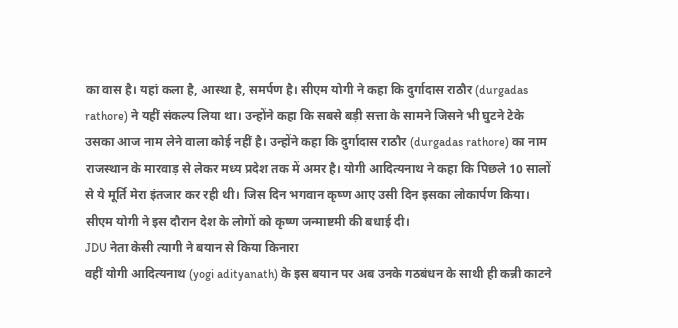का वास है। यहां कला है, आस्था है, समर्पण है। सीएम योगी ने कहा कि दुर्गादास राठौर (durgadas rathore) ने यहीं संकल्प लिया था। उन्होंने कहा कि सबसे बड़ी सत्ता के सामने जिसने भी घुटने टेके उसका आज नाम लेने वाला कोई नहीं है। उन्होंने कहा कि दुर्गादास राठौर (durgadas rathore) का नाम राजस्थान के मारवाड़ से लेकर मध्य प्रदेश तक में अमर है। योगी आदित्यनाथ ने कहा कि पिछले 10 सालों से ये मूर्ति मेरा इंतजार कर रही थी। जिस दिन भगवान कृष्ण आए उसी दिन इसका लोकार्पण किया। सीएम योगी ने इस दौरान देश के लोगों को कृष्ण जन्माष्टमी की बधाई दी।
JDU नेता केसी त्यागी ने बयान से किया किनारा
वहीं योगी आदित्यनाथ (yogi adityanath) के इस बयान पर अब उनके गठबंधन के साथी ही कन्नी काटने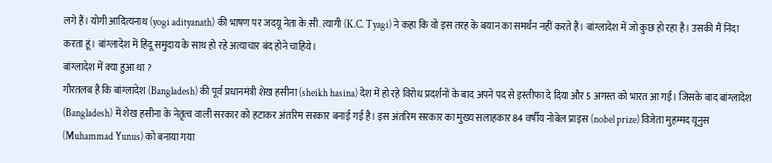लगे हैं। योगी आदित्यनाथ (yogi adityanath) की भाषण पर जदयू नेता के.सी. त्यागी (K.C. Tyagi) ने कहा कि वो इस तरह के बयान का समर्थन नहीं करते हैं। बांग्लादेश में जो कुछ हो रहा है। उसकी मैं निंदा करता हूं। बांग्लादेश में हिंदू समुदाय के साथ हो रहे अत्याचार बंद होने चाहिये।
बांग्लादेश में क्या हुआ था ?
गौरतलब है कि बांग्लादेश (Bangladesh) की पूर्व प्रधानमंत्री शेख हसीना (sheikh hasina) देश में हो रहे विरोध प्रदर्शनों के बाद अपने पद से इस्तीफा दे दिया और 5 अगस्त को भारत आ गईं। जिसके बाद बांग्लादेश (Bangladesh) में शेख हसीना के नेतृत्व वाली सरकार को हटाकर अंतरिम सरकार बनाई गई है। इस अंतरिम सरकार का मुख्य सलाहकार 84 वर्षीय नोबेल प्राइस (nobel prize) विजेता मुहम्मद यूनुस (Muhammad Yunus) को बनाया गया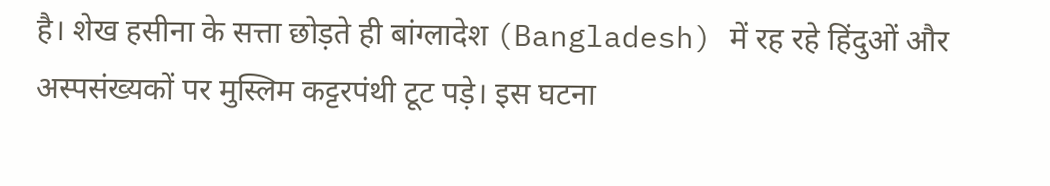है। शेख हसीना के सत्ता छोड़ते ही बांग्लादेश (Bangladesh) में रह रहे हिंदुओं और अस्पसंख्यकों पर मुस्लिम कट्टरपंथी टूट पड़े। इस घटना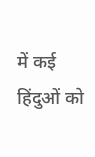में कई हिंदुओं को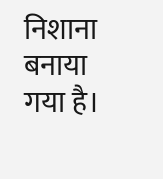निशाना बनाया गया है।